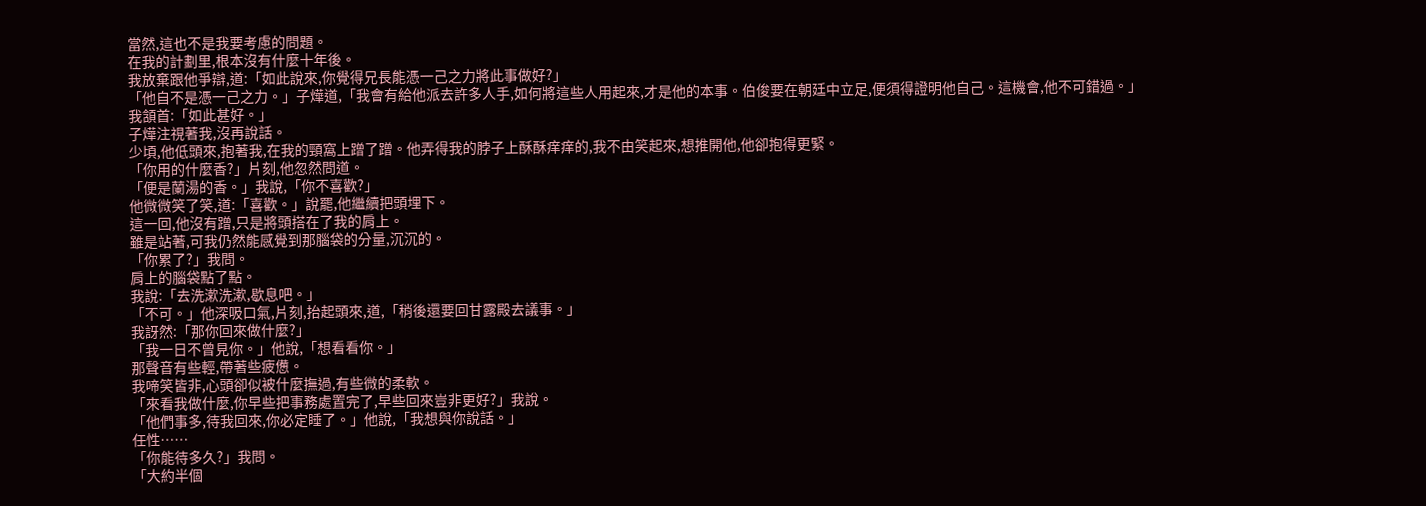當然,這也不是我要考慮的問題。
在我的計劃里,根本沒有什麼十年後。
我放棄跟他爭辯,道:「如此說來,你覺得兄長能憑一己之力將此事做好?」
「他自不是憑一己之力。」子燁道,「我會有給他派去許多人手,如何將這些人用起來,才是他的本事。伯俊要在朝廷中立足,便須得證明他自己。這機會,他不可錯過。」
我頷首:「如此甚好。」
子燁注視著我,沒再說話。
少頃,他低頭來,抱著我,在我的頸窩上蹭了蹭。他弄得我的脖子上酥酥痒痒的,我不由笑起來,想推開他,他卻抱得更緊。
「你用的什麼香?」片刻,他忽然問道。
「便是蘭湯的香。」我說,「你不喜歡?」
他微微笑了笑,道:「喜歡。」說罷,他繼續把頭埋下。
這一回,他沒有蹭,只是將頭搭在了我的肩上。
雖是站著,可我仍然能感覺到那腦袋的分量,沉沉的。
「你累了?」我問。
肩上的腦袋點了點。
我說:「去洗漱洗漱,歇息吧。」
「不可。」他深吸口氣,片刻,抬起頭來,道,「稍後還要回甘露殿去議事。」
我訝然:「那你回來做什麼?」
「我一日不曾見你。」他說,「想看看你。」
那聲音有些輕,帶著些疲憊。
我啼笑皆非,心頭卻似被什麼撫過,有些微的柔軟。
「來看我做什麼,你早些把事務處置完了,早些回來豈非更好?」我說。
「他們事多,待我回來,你必定睡了。」他說,「我想與你說話。」
任性……
「你能待多久?」我問。
「大約半個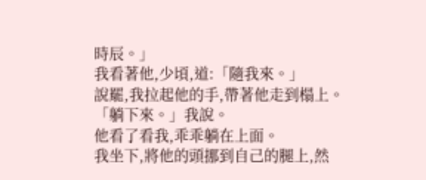時辰。」
我看著他,少頃,道:「隨我來。」
說罷,我拉起他的手,帶著他走到榻上。
「躺下來。」我說。
他看了看我,乖乖躺在上面。
我坐下,將他的頭挪到自己的腿上,然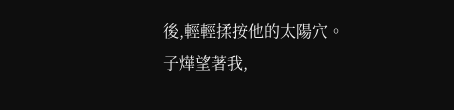後,輕輕揉按他的太陽穴。
子燁望著我,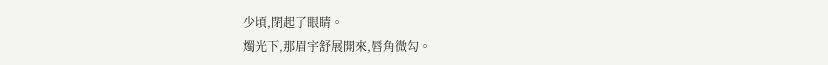少頃,閉起了眼睛。
燭光下,那眉宇舒展開來,唇角微勾。